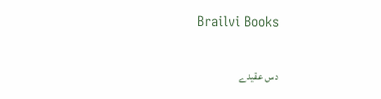Brailvi Books

دس عقیدے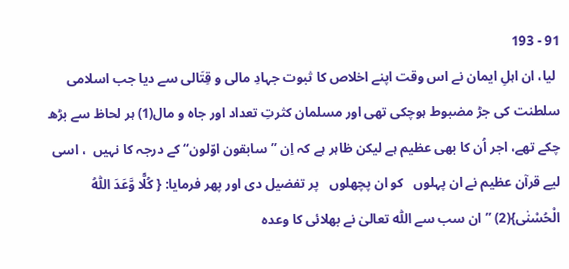91 - 193
 لیا، ان اہلِ ایمان نے اس وقت اپنے اخلاص کا ثبوت جہادِ مالی و قِتَالی سے دیا جب اسلامی سلطنت کی جڑ مضبوط ہوچکی تھی اور مسلمان کثرتِ تعداد اور جاہ و مال(1) ہر لحاظ سے بڑھ چکے تھے، اجر اُن کا بھی عظیم ہے لیکن ظاہر ہے کہ اِن ’’سابقون اوّلون‘‘ کے درجہ کا نہیں  ، اسی لیے قرآن عظیم نے ان پہلوں   کو ان پچھلوں   پر تفضیل دی اور پھر فرمایا: { كُلًّا وَّعَدَ اللّٰهُ الْحُسْنٰى}(2) ’’ان سب سے اللّٰہ تعالیٰ نے بھلائی کا وعدہ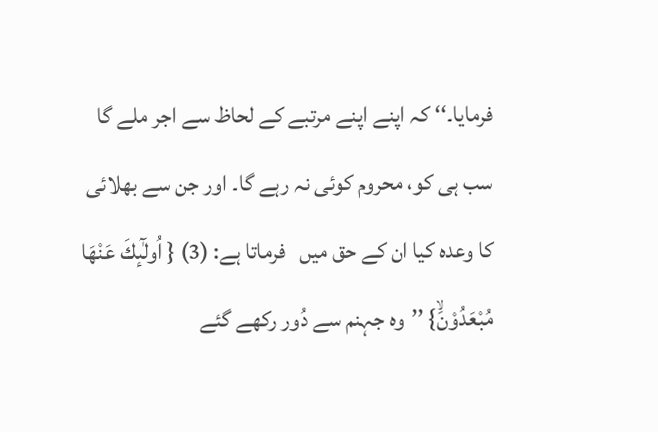فرمایا۔‘‘ کہ اپنے اپنے مرتبے کے لحاظ سے اجر ملے گا سب ہی کو، محروم کوئی نہ رہے گا۔ اور جن سے بھلائی کا وعدہ کیا ان کے حق میں   فرماتا ہے: (3) { اُولٰٓىٕكَ عَنْهَا مُبْعَدُوْنَۙ} ’’وہ جہنم سے دُور رکھے گئے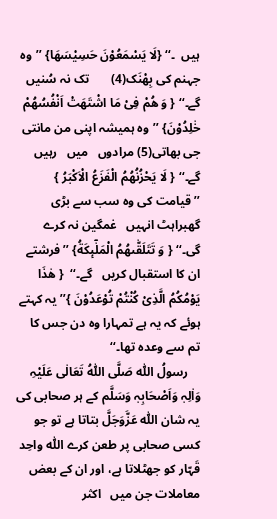ہیں  ۔‘‘ {لَا یَسْمَعُوْنَ حَسِیْسَهَا} ’’وہ جہنم کی بِھْنَک(4)       تک نہ سُنیں   گے۔‘‘ { وَ هُمْ فِیْ مَا اشْتَهَتْ اَنْفُسُهُمْ خٰلِدُوْنَ} ’’وہ ہمیشہ اپنی من مانتی جی بھاتی(5) مرادوں   میں   رہیں   گے۔‘‘ { لَا یَحْزُنُهُمُ الْفَزَعُ الْاَكْبَرُ } ’’قیامت کی وہ سب سے بڑی گھبراہٹ انہیں   غمگین نہ کرے گی۔‘‘ { وَ تَتَلَقّٰىهُمُ الْمَلٰٓىٕكَةُ} ’’فرشتے ان کا استقبال کریں   گے۔‘‘  { هٰذَا یَوْمُكُمُ الَّذِیْ كُنْتُمْ تُوْعَدُوْنَ }’’یہ کہتے ہوئے کہ یہ ہے تمہارا وہ دن جس کا تم سے وعدہ تھا۔‘‘
    رسولُ اللّٰہ صَلَّی اللّٰہُ تَعَالٰی عَلَیْہِ وَاٰلِہٖ وَاَصْحَابِہٖ وَسَلَّم کے ہر صحابی کی یہ شان اللّٰہ عَزَّوَجَلَّ بتاتا ہے تو جو کسی صحابی پر طعن کرے اللّٰہ واحِد قَہّار کو جھٹلاتا ہے، اور ان کے بعض معاملات جن میں   اکثر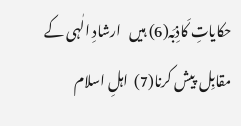حکایاتِ کَاذِبَہ(6) ہیں   ارشادِ الٰہی کے مقابِل  پیش کرنا(7)  اہلِ اسلام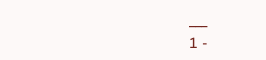___
1 -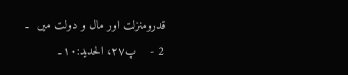قدرومنزلت اور مال و دولت میں  ۔
2 -    پ۲۷، الحدید:۱۰۔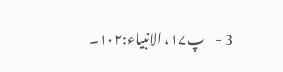3 -    پ۱۷، الانبیاء:۱۰۲۔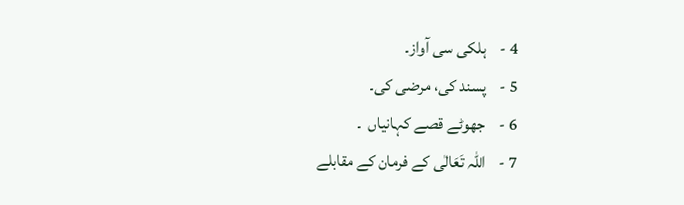4 -    ہلکی سی آواز۔
5 -    پسند کی، مرضی کی۔
6 -    جھوٹے قصے کہانیاں  ۔
7 -    اللّٰہ تَعَالٰی کے فرمان کے مقابلے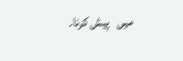میں   پیش کرنا۔